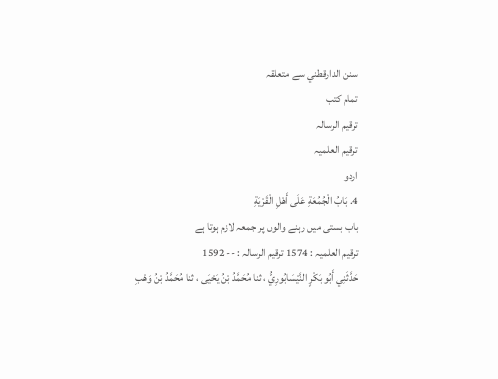سنن الدارقطني سے متعلقہ
تمام کتب
ترقیم الرسالہ
ترقیم العلمیہ
اردو
4. بَابُ الْجُمُعَةِ عَلَى أَهْلِ الْقَرْيَةِ
باب بستی میں رہنے والوں پر جمعہ لازم ہوتا ہے
ترقیم العلمیہ : 1574 ترقیم الرسالہ : -- 1592
حَدَّثَنِي أَبُو بَكْرٍ النَّيْسَابُورِيُّ ، ثنا مُحَمَّدُ بْنُ يَحْيَى ، ثنا مُحَمَّدُ بْنُ وَهْبِ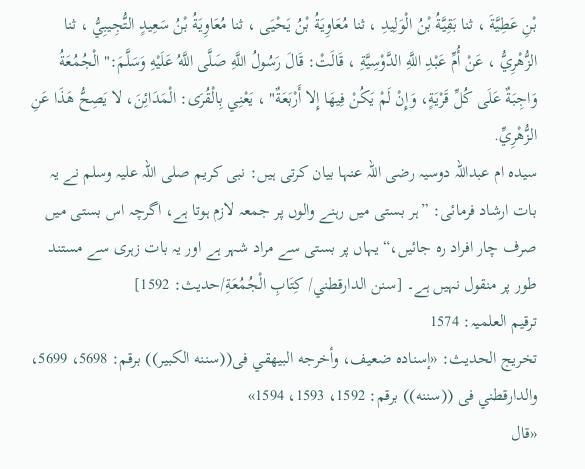بْنِ عَطِيَّةَ ، ثنا بَقِيَّةُ بْنُ الْوَلِيدِ ، ثنا مُعَاوِيَةُ بْنُ يَحْيَى ، ثنا مُعَاوِيَةُ بْنُ سَعِيدٍ التُّجِيبِيُّ ، ثنا الزُّهْرِيُّ ، عَنْ أُمِّ عَبْدِ اللَّهِ الدَّوْسِيَّةِ ، قَالَتْ: قَالَ رَسُولُ اللَّهِ صَلَّى اللَّهُ عَلَيْهِ وَسَلَّمَ:" الْجُمُعَةُ وَاجِبَةٌ عَلَى كُلِّ قَرْيَةٍ، وَإِنْ لَمْ يَكُنْ فِيهَا إِلا أَرْبَعَةٌ" ، يَعْنِي بِالْقُرَى: الْمَدَائِنَ، لا يَصِحُّ هَذَا عَنِ الزُّهْرِيِّ.
سیدہ ام عبداللہ دوسیہ رضی اللہ عنہا بیان کرتی ہیں: نبی کریم صلی اللہ علیہ وسلم نے یہ بات ارشاد فرمائی: ”ہر بستی میں رہنے والوں پر جمعہ لازم ہوتا ہے، اگرچہ اس بستی میں صرف چار افراد رہ جائیں،“ یہاں پر بستی سے مراد شہر ہے اور یہ بات زہری سے مستند طور پر منقول نہیں ہے۔ [سنن الدارقطني/ كِتَابِ الْجُمُعَةِ/حدیث: 1592]
ترقیم العلمیہ: 1574
تخریج الحدیث: «إسناده ضعيف، وأخرجه البيهقي فى((سننه الكبير)) برقم: 5698، 5699، والدارقطني فى ((سننه)) برقم: 1592، 1593، 1594»
«قال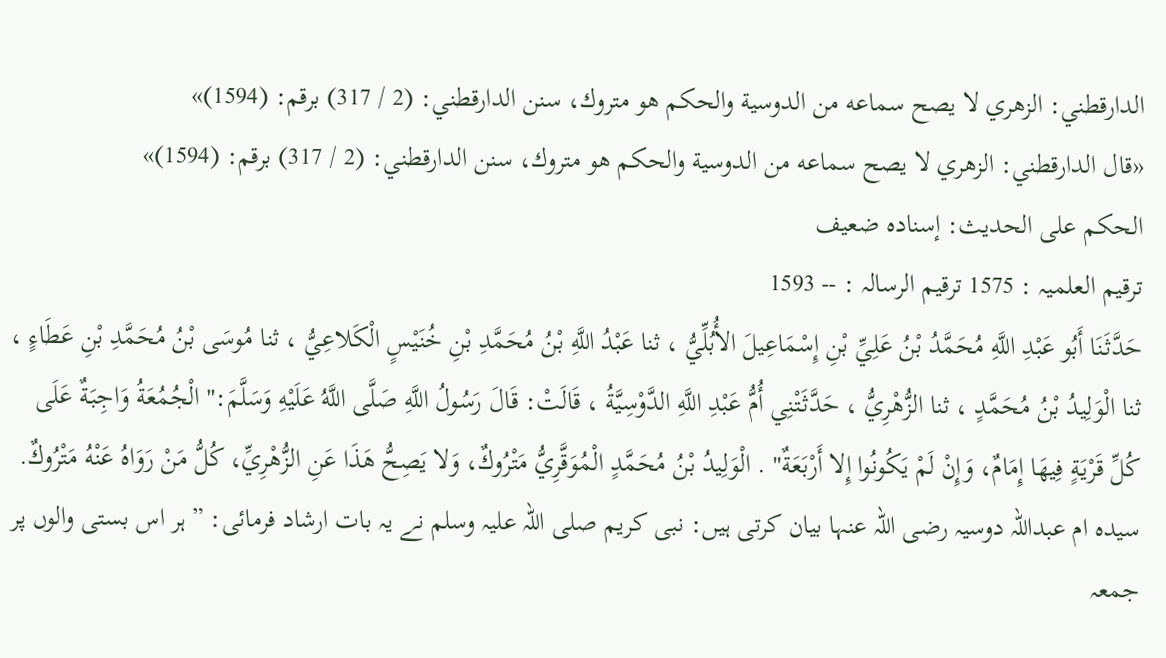الدارقطني: الزهري لا يصح سماعه من الدوسية والحكم هو متروك، سنن الدارقطني: (2 / 317) برقم: (1594)»
«قال الدارقطني: الزهري لا يصح سماعه من الدوسية والحكم هو متروك، سنن الدارقطني: (2 / 317) برقم: (1594)»
الحكم على الحديث: إسناده ضعيف
ترقیم العلمیہ : 1575 ترقیم الرسالہ : -- 1593
حَدَّثَنَا أَبُو عَبْدِ اللَّهِ مُحَمَّدُ بْنُ عَلِيِّ بْنِ إِسْمَاعِيلَ الأُبُلِّيُّ ، ثنا عَبْدُ اللَّهِ بْنُ مُحَمَّدِ بْنِ خُنَيْسٍ الْكَلاعِيُّ ، ثنا مُوسَى بْنُ مُحَمَّدِ بْنِ عَطَاءٍ ، ثنا الْوَلِيدُ بْنُ مُحَمَّدٍ ، ثنا الزُّهْرِيُّ ، حَدَّثَتْنِي أُمُّ عَبْدِ اللَّهِ الدَّوْسِيَّةُ ، قَالَتْ: قَالَ رَسُولُ اللَّهِ صَلَّى اللَّهُ عَلَيْهِ وَسَلَّمَ:" الْجُمُعَةُ وَاجِبَةٌ عَلَى كُلِّ قَرْيَةٍ فِيهَا إِمَامٌ، وَإِنْ لَمْ يَكُونُوا إِلا أَرْبَعَةٌ" . الْوَلِيدُ بْنُ مُحَمَّدٍ الْمُوَقَّرِيُّ مَتْرُوكٌ، وَلا يَصِحُّ هَذَا عَنِ الزُّهْرِيِّ، كُلُّ مَنْ رَوَاهُ عَنْهُ مَتْرُوكٌ.
سیدہ ام عبداللہ دوسیہ رضی اللہ عنہا بیان کرتی ہیں: نبی کریم صلی اللہ علیہ وسلم نے یہ بات ارشاد فرمائی: ”ہر اس بستی والوں پر جمعہ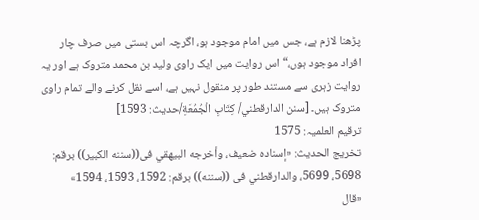پڑھنا لازم ہے، جس میں امام موجود ہو، اگرچہ اس بستی میں صرف چار افراد موجود ہوں،“ اس روایت میں ایک راوی ولید بن محمد متروک ہے اور یہ روایت زہری سے مستند طور پر منقول نہیں ہے، اسے نقل کرنے والے تمام راوی متروک ہیں۔ [سنن الدارقطني/ كِتَابِ الْجُمُعَةِ/حدیث: 1593]
ترقیم العلمیہ: 1575
تخریج الحدیث: «إسناده ضعيف، وأخرجه البيهقي فى((سننه الكبير)) برقم: 5698، 5699، والدارقطني فى ((سننه)) برقم: 1592، 1593، 1594»
«قال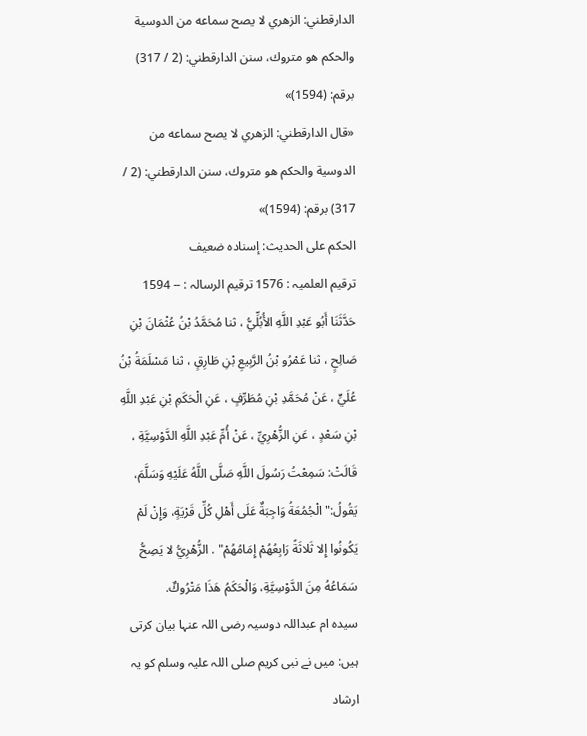الدارقطني: الزهري لا يصح سماعه من الدوسية والحكم هو متروك، سنن الدارقطني: (2 / 317) برقم: (1594)»
«قال الدارقطني: الزهري لا يصح سماعه من الدوسية والحكم هو متروك، سنن الدارقطني: (2 / 317) برقم: (1594)»
الحكم على الحديث: إسناده ضعيف
ترقیم العلمیہ : 1576 ترقیم الرسالہ : -- 1594
حَدَّثَنَا أَبُو عَبْدِ اللَّهِ الأُبُلِّيُّ ، ثنا مُحَمَّدُ بْنُ عُثْمَانَ بْنِ صَالِحٍ ، ثنا عَمْرُو بْنُ الرَّبِيعِ بْنِ طَارِقٍ ، ثنا مَسْلَمَةُ بْنُ عُلَيٍّ ، عَنْ مُحَمَّدِ بْنِ مُطَرِّفٍ ، عَنِ الْحَكَمِ بْنِ عَبْدِ اللَّهِ بْنِ سَعْدٍ ، عَنِ الزُّهْرِيِّ ، عَنْ أُمِّ عَبْدِ اللَّهِ الدَّوْسِيَّةِ ، قَالَتْ: سَمِعْتُ رَسُولَ اللَّهِ صَلَّى اللَّهُ عَلَيْهِ وَسَلَّمَ، يَقُولُ:" الْجُمُعَةُ وَاجِبَةٌ عَلَى أَهْلِ كُلِّ قَرْيَةٍ، وَإِنْ لَمْ يَكُونُوا إِلا ثَلاثَةً رَابِعُهُمْ إِمَامُهُمْ" . الزُّهْرِيُّ لا يَصِحُّ سَمَاعُهُ مِنَ الدَّوْسِيَّةِ، وَالْحَكَمُ هَذَا مَتْرُوكٌ.
سیدہ ام عبداللہ دوسیہ رضی اللہ عنہا بیان کرتی ہیں: میں نے نبی کریم صلی اللہ علیہ وسلم کو یہ ارشاد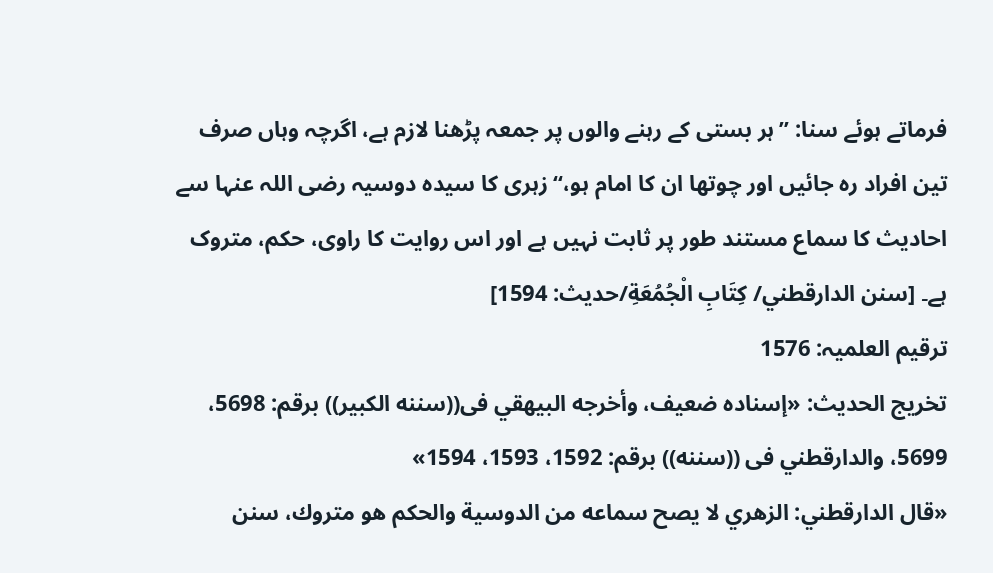فرماتے ہوئے سنا: ”ہر بستی کے رہنے والوں پر جمعہ پڑھنا لازم ہے، اگرچہ وہاں صرف تین افراد رہ جائیں اور چوتھا ان کا امام ہو،“ زہری کا سیدہ دوسیہ رضی اللہ عنہا سے احادیث کا سماع مستند طور پر ثابت نہیں ہے اور اس روایت کا راوی، حکم، متروک ہے۔ [سنن الدارقطني/ كِتَابِ الْجُمُعَةِ/حدیث: 1594]
ترقیم العلمیہ: 1576
تخریج الحدیث: «إسناده ضعيف، وأخرجه البيهقي فى((سننه الكبير)) برقم: 5698، 5699، والدارقطني فى ((سننه)) برقم: 1592، 1593، 1594»
«قال الدارقطني: الزهري لا يصح سماعه من الدوسية والحكم هو متروك، سنن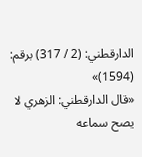الدارقطني: (2 / 317) برقم: (1594)»
«قال الدارقطني: الزهري لا يصح سماعه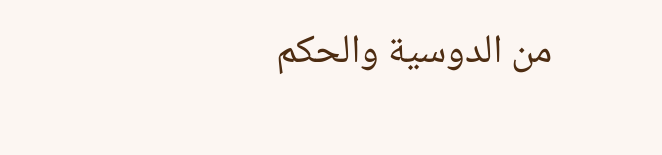من الدوسية والحكم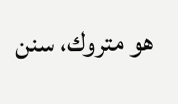هو متروك، سنن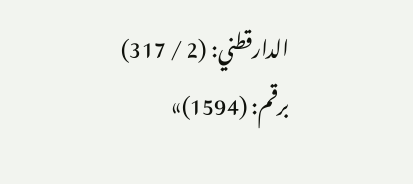الدارقطني: (2 / 317) برقم: (1594)»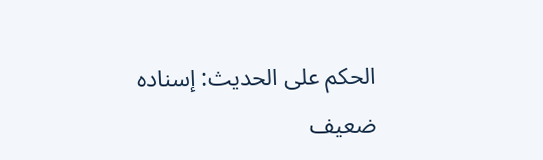الحكم على الحديث: إسناده ضعيف